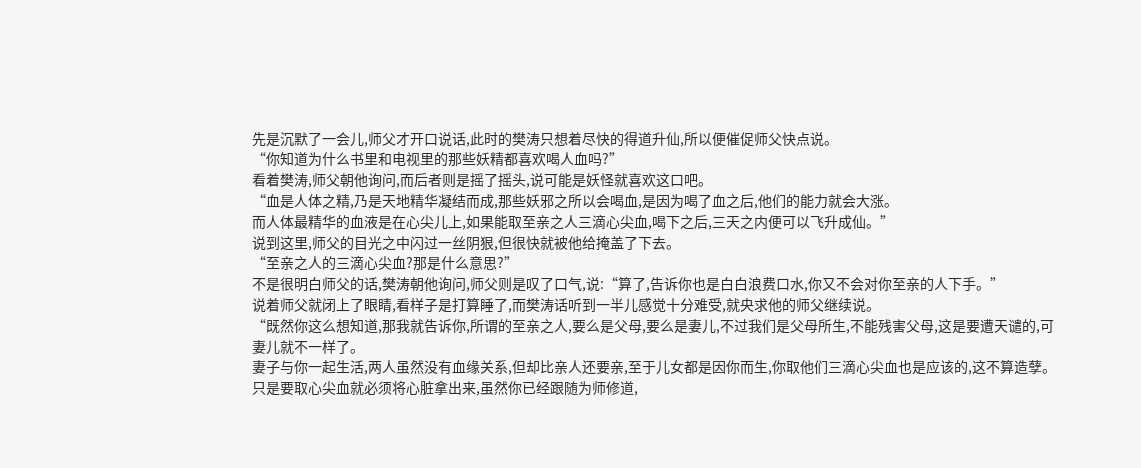先是沉默了一会儿,师父才开口说话,此时的樊涛只想着尽快的得道升仙,所以便催促师父快点说。
“你知道为什么书里和电视里的那些妖精都喜欢喝人血吗?”
看着樊涛,师父朝他询问,而后者则是摇了摇头,说可能是妖怪就喜欢这口吧。
“血是人体之精,乃是天地精华凝结而成,那些妖邪之所以会喝血,是因为喝了血之后,他们的能力就会大涨。
而人体最精华的血液是在心尖儿上,如果能取至亲之人三滴心尖血,喝下之后,三天之内便可以飞升成仙。”
说到这里,师父的目光之中闪过一丝阴狠,但很快就被他给掩盖了下去。
“至亲之人的三滴心尖血?那是什么意思?”
不是很明白师父的话,樊涛朝他询问,师父则是叹了口气,说:“算了,告诉你也是白白浪费口水,你又不会对你至亲的人下手。”
说着师父就闭上了眼睛,看样子是打算睡了,而樊涛话听到一半儿感觉十分难受,就央求他的师父继续说。
“既然你这么想知道,那我就告诉你,所谓的至亲之人,要么是父母,要么是妻儿,不过我们是父母所生,不能残害父母,这是要遭天谴的,可妻儿就不一样了。
妻子与你一起生活,两人虽然没有血缘关系,但却比亲人还要亲,至于儿女都是因你而生,你取他们三滴心尖血也是应该的,这不算造孽。
只是要取心尖血就必须将心脏拿出来,虽然你已经跟随为师修道,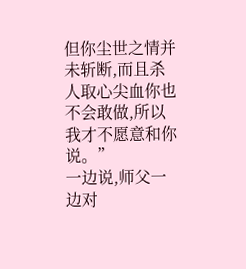但你尘世之情并未斩断,而且杀人取心尖血你也不会敢做,所以我才不愿意和你说。”
一边说,师父一边对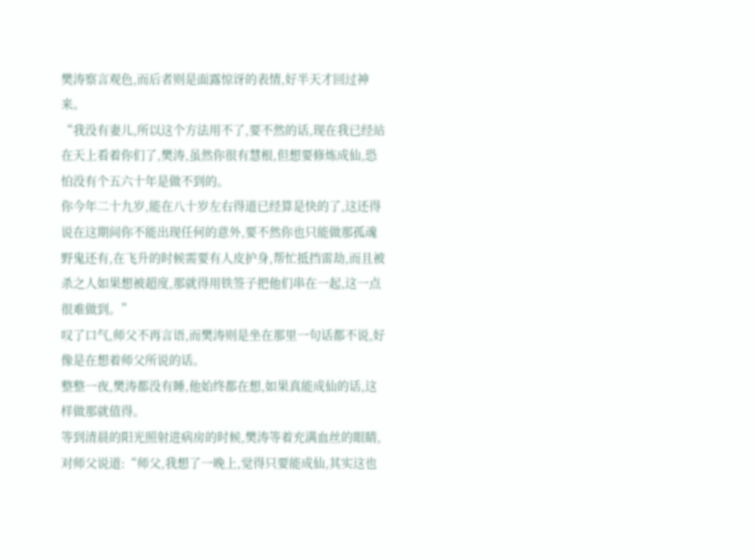樊涛察言观色,而后者则是面露惊讶的表情,好半天才回过神来。
“我没有妻儿,所以这个方法用不了,要不然的话,现在我已经站在天上看着你们了,樊涛,虽然你很有慧根,但想要修炼成仙,恐怕没有个五六十年是做不到的。
你今年二十九岁,能在八十岁左右得道已经算是快的了,这还得说在这期间你不能出现任何的意外,要不然你也只能做那孤魂野鬼还有,在飞升的时候需要有人皮护身,帮忙抵挡雷劫,而且被杀之人如果想被超度,那就得用铁签子把他们串在一起,这一点很难做到。”
叹了口气,师父不再言语,而樊涛则是坐在那里一句话都不说,好像是在想着师父所说的话。
整整一夜,樊涛都没有睡,他始终都在想,如果真能成仙的话,这样做那就值得。
等到清晨的阳光照射进病房的时候,樊涛等着充满血丝的眼睛,对师父说道:“师父,我想了一晚上,觉得只要能成仙,其实这也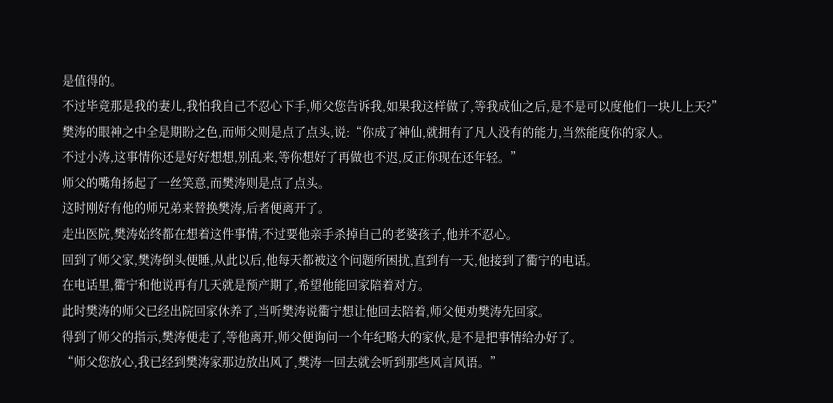是值得的。
不过毕竟那是我的妻儿,我怕我自己不忍心下手,师父您告诉我,如果我这样做了,等我成仙之后,是不是可以度他们一块儿上天?”
樊涛的眼神之中全是期盼之色,而师父则是点了点头,说:“你成了神仙,就拥有了凡人没有的能力,当然能度你的家人。
不过小涛,这事情你还是好好想想,别乱来,等你想好了再做也不迟,反正你现在还年轻。”
师父的嘴角扬起了一丝笑意,而樊涛则是点了点头。
这时刚好有他的师兄弟来替换樊涛,后者便离开了。
走出医院,樊涛始终都在想着这件事情,不过要他亲手杀掉自己的老婆孩子,他并不忍心。
回到了师父家,樊涛倒头便睡,从此以后,他每天都被这个问题所困扰,直到有一天,他接到了衢宁的电话。
在电话里,衢宁和他说再有几天就是预产期了,希望他能回家陪着对方。
此时樊涛的师父已经出院回家休养了,当听樊涛说衢宁想让他回去陪着,师父便劝樊涛先回家。
得到了师父的指示,樊涛便走了,等他离开,师父便询问一个年纪略大的家伙,是不是把事情给办好了。
“师父您放心,我已经到樊涛家那边放出风了,樊涛一回去就会听到那些风言风语。”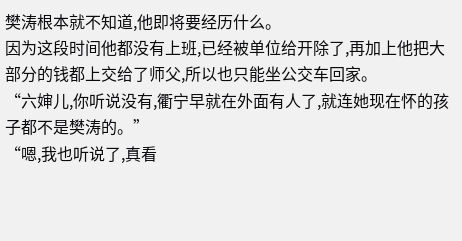樊涛根本就不知道,他即将要经历什么。
因为这段时间他都没有上班,已经被单位给开除了,再加上他把大部分的钱都上交给了师父,所以也只能坐公交车回家。
“六婶儿,你听说没有,衢宁早就在外面有人了,就连她现在怀的孩子都不是樊涛的。”
“嗯,我也听说了,真看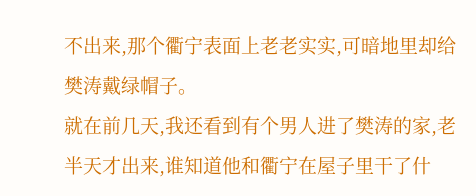不出来,那个衢宁表面上老老实实,可暗地里却给樊涛戴绿帽子。
就在前几天,我还看到有个男人进了樊涛的家,老半天才出来,谁知道他和衢宁在屋子里干了什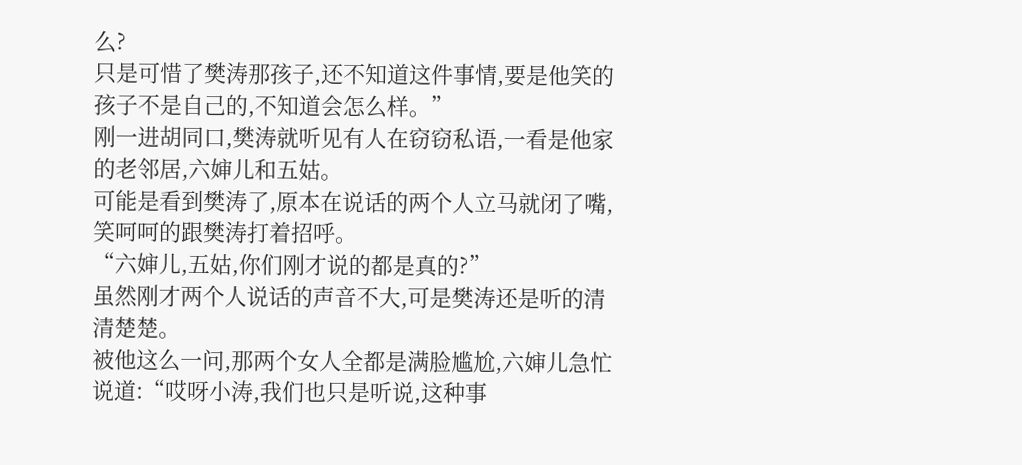么?
只是可惜了樊涛那孩子,还不知道这件事情,要是他笑的孩子不是自己的,不知道会怎么样。”
刚一进胡同口,樊涛就听见有人在窃窃私语,一看是他家的老邻居,六婶儿和五姑。
可能是看到樊涛了,原本在说话的两个人立马就闭了嘴,笑呵呵的跟樊涛打着招呼。
“六婶儿,五姑,你们刚才说的都是真的?”
虽然刚才两个人说话的声音不大,可是樊涛还是听的清清楚楚。
被他这么一问,那两个女人全都是满脸尴尬,六婶儿急忙说道:“哎呀小涛,我们也只是听说,这种事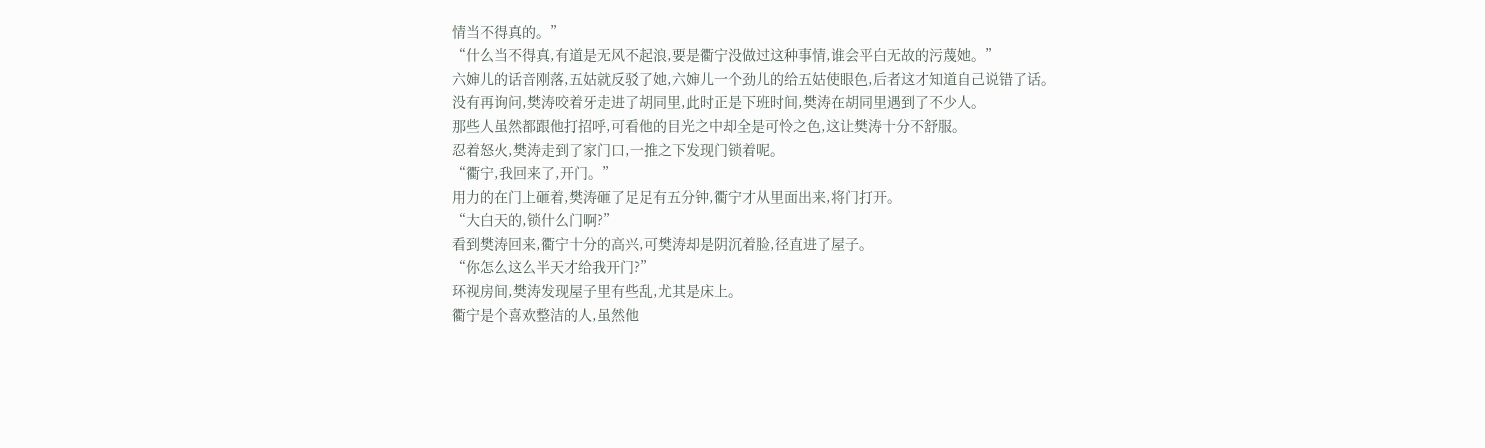情当不得真的。”
“什么当不得真,有道是无风不起浪,要是衢宁没做过这种事情,谁会平白无故的污蔑她。”
六婶儿的话音刚落,五姑就反驳了她,六婶儿一个劲儿的给五姑使眼色,后者这才知道自己说错了话。
没有再询问,樊涛咬着牙走进了胡同里,此时正是下班时间,樊涛在胡同里遇到了不少人。
那些人虽然都跟他打招呼,可看他的目光之中却全是可怜之色,这让樊涛十分不舒服。
忍着怒火,樊涛走到了家门口,一推之下发现门锁着呢。
“衢宁,我回来了,开门。”
用力的在门上砸着,樊涛砸了足足有五分钟,衢宁才从里面出来,将门打开。
“大白天的,锁什么门啊?”
看到樊涛回来,衢宁十分的高兴,可樊涛却是阴沉着脸,径直进了屋子。
“你怎么这么半天才给我开门?”
环视房间,樊涛发现屋子里有些乱,尤其是床上。
衢宁是个喜欢整洁的人,虽然他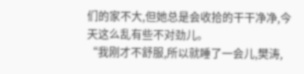们的家不大,但她总是会收拾的干干净净,今天这么乱有些不对劲儿。
“我刚才不舒服,所以就睡了一会儿,樊涛,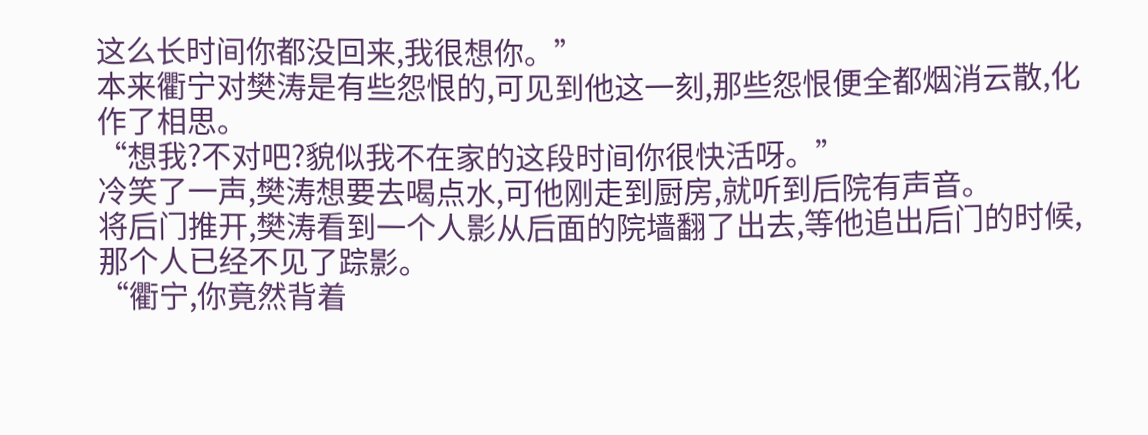这么长时间你都没回来,我很想你。”
本来衢宁对樊涛是有些怨恨的,可见到他这一刻,那些怨恨便全都烟消云散,化作了相思。
“想我?不对吧?貌似我不在家的这段时间你很快活呀。”
冷笑了一声,樊涛想要去喝点水,可他刚走到厨房,就听到后院有声音。
将后门推开,樊涛看到一个人影从后面的院墙翻了出去,等他追出后门的时候,那个人已经不见了踪影。
“衢宁,你竟然背着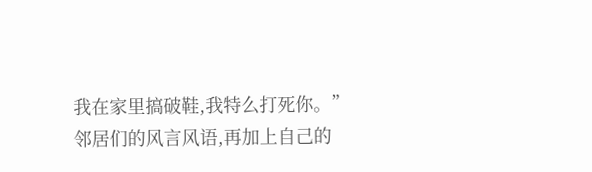我在家里搞破鞋,我特么打死你。”
邻居们的风言风语,再加上自己的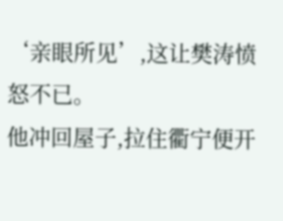‘亲眼所见’,这让樊涛愤怒不已。
他冲回屋子,拉住衢宁便开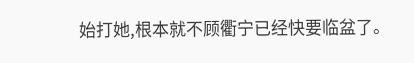始打她,根本就不顾衢宁已经快要临盆了。